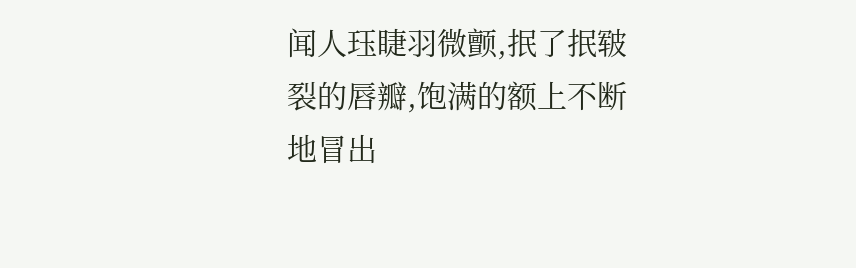闻人珏睫羽微颤,抿了抿皲裂的唇瓣,饱满的额上不断地冒出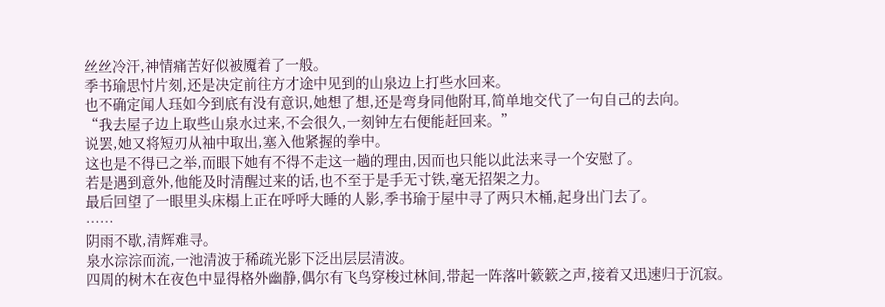丝丝冷汗,神情痛苦好似被魇着了一般。
季书瑜思忖片刻,还是决定前往方才途中见到的山泉边上打些水回来。
也不确定闻人珏如今到底有没有意识,她想了想,还是弯身同他附耳,简单地交代了一句自己的去向。
“我去屋子边上取些山泉水过来,不会很久,一刻钟左右便能赶回来。”
说罢,她又将短刃从袖中取出,塞入他紧握的拳中。
这也是不得已之举,而眼下她有不得不走这一趟的理由,因而也只能以此法来寻一个安慰了。
若是遇到意外,他能及时清醒过来的话,也不至于是手无寸铁,毫无招架之力。
最后回望了一眼里头床榻上正在呼呼大睡的人影,季书瑜于屋中寻了两只木桶,起身出门去了。
……
阴雨不歇,清辉难寻。
泉水淙淙而流,一池清波于稀疏光影下泛出层层清波。
四周的树木在夜色中显得格外幽静,偶尔有飞鸟穿梭过林间,带起一阵落叶簌簌之声,接着又迅速归于沉寂。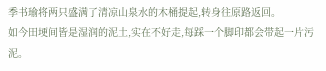季书瑜将两只盛满了清凉山泉水的木桶提起,转身往原路返回。
如今田埂间皆是湿润的泥土,实在不好走,每踩一个脚印都会带起一片污泥。